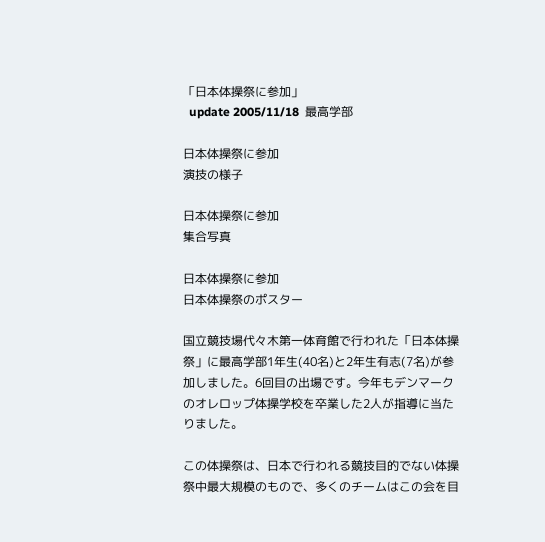「日本体操祭に参加」
  update 2005/11/18  最高学部

日本体操祭に参加
演技の様子

日本体操祭に参加
集合写真

日本体操祭に参加
日本体操祭のポスター

国立競技場代々木第一体育館で行われた「日本体操祭」に最高学部1年生(40名)と2年生有志(7名)が参加しました。6回目の出場です。今年もデンマークのオレロップ体操学校を卒業した2人が指導に当たりました。

この体操祭は、日本で行われる競技目的でない体操祭中最大規模のもので、多くのチームはこの会を目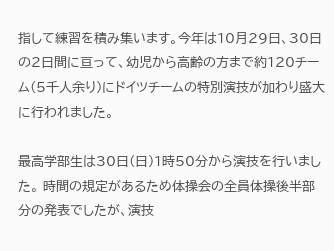指して練習を積み集います。今年は10月29日、30日の2日間に亘って、幼児から高齢の方まで約120チーム(5千人余り)にドイツチームの特別演技が加わり盛大に行われました。

最高学部生は30日(日)1時50分から演技を行いました。 時間の規定があるため体操会の全員体操後半部分の発表でしたが、演技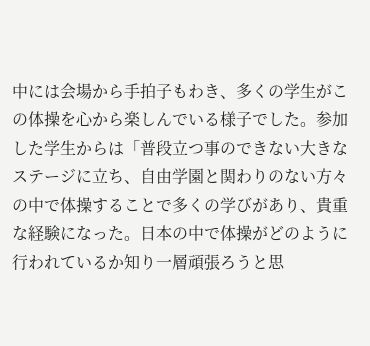中には会場から手拍子もわき、多くの学生がこの体操を心から楽しんでいる様子でした。参加した学生からは「普段立つ事のできない大きなステージに立ち、自由学園と関わりのない方々の中で体操することで多くの学びがあり、貴重な経験になった。日本の中で体操がどのように行われているか知り一層頑張ろうと思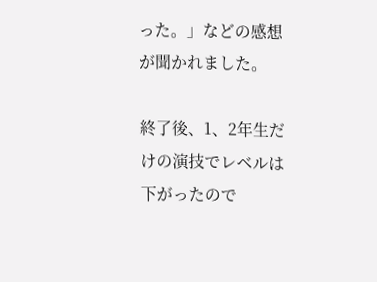った。」などの感想が聞かれました。

終了後、1、2年生だけの演技でレベルは下がったので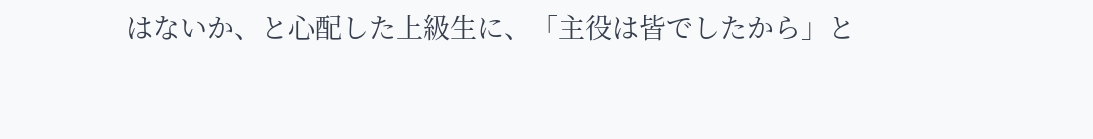はないか、と心配した上級生に、「主役は皆でしたから」と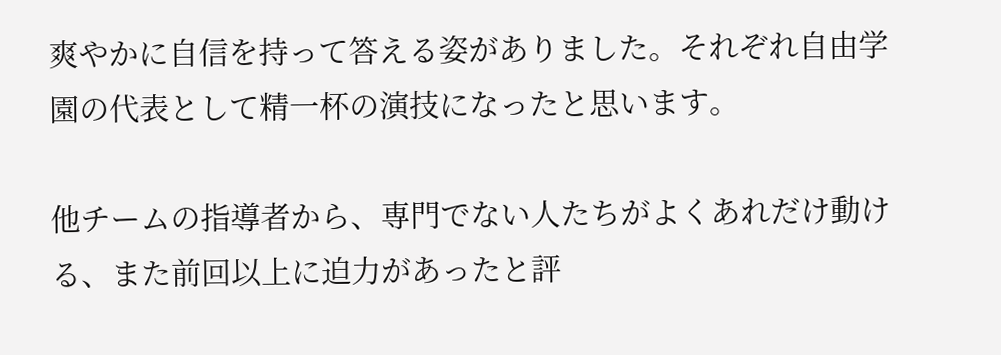爽やかに自信を持って答える姿がありました。それぞれ自由学園の代表として精一杯の演技になったと思います。

他チームの指導者から、専門でない人たちがよくあれだけ動ける、また前回以上に迫力があったと評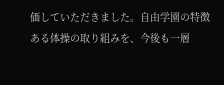価していただきました。自由学園の特徴ある体操の取り組みを、今後も一層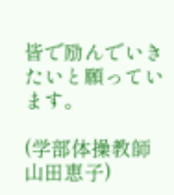皆で励んでいきたいと願っています。

(学部体操教師 山田恵子)